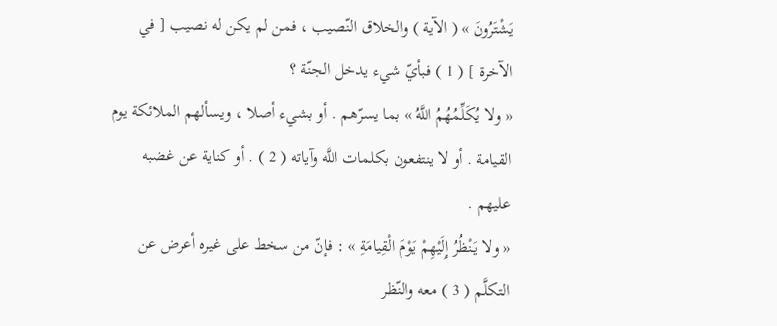يَشْتَرُونَ » ( الآية ) والخلاق النّصيب ، فمن لم يكن له نصيب [ في الآخرة ] ( 1 ) فبأيّ شيء يدخل الجنّة ؟
« ولا يُكَلِّمُهُمُ اللَّهُ » بما يسرّهم . أو بشيء أصلا ، ويسألهم الملائكة يوم القيامة . أو لا ينتفعون بكلمات اللَّه وآياته ( 2 ) . أو كناية عن غضبه عليهم .
« ولا يَنْظُرُ إِلَيْهِمْ يَوْمَ الْقِيامَةِ » : فإنّ من سخط على غيره أعرض عن التكلَّم ( 3 ) معه والنّظر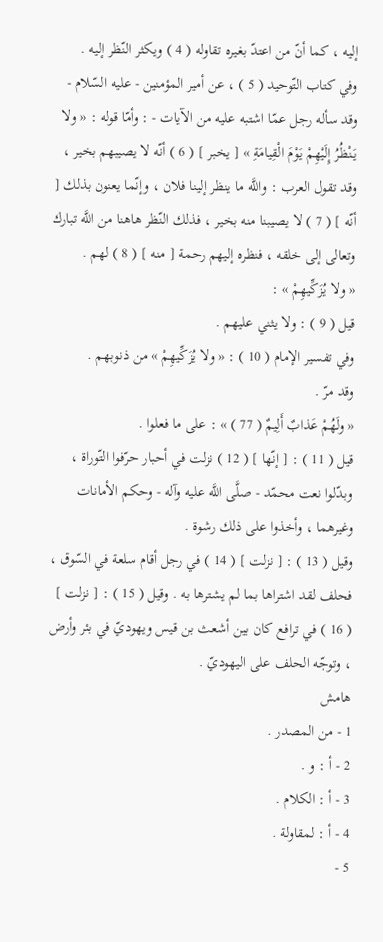إليه ، كما أنّ من اعتدّ بغيره تقاوله ( 4 ) ويكثر النّظر إليه .
وفي كتاب التّوحيد ( 5 ) ، عن أمير المؤمنين - عليه السّلام - وقد سأله رجل عمّا اشتبه عليه من الآيات - : وأمّا قوله : « ولا يَنْظُرُ إِلَيْهِمْ يَوْمَ الْقِيامَةِ » [ يخبر ] ( 6 ) أنّه لا يصيبهم بخير ، وقد تقول العرب : واللَّه ما ينظر إلينا فلان ، وإنّما يعنون بذلك [ أنّه ] ( 7 ) لا يصيبنا منه بخير ، فذلك النّظر هاهنا من اللَّه تبارك وتعالى إلى خلقه ، فنظره إليهم رحمة [ منه ] ( 8 ) لهم .
« ولا يُزَكِّيهِمْ » :
قيل ( 9 ) : ولا يثني عليهم .
وفي تفسير الإمام ( 10 ) : « ولا يُزَكِّيهِمْ » من ذنوبهم .
وقد مرّ .
« ولَهُمْ عَذابٌ أَلِيمٌ ( 77 ) » : على ما فعلوا .
قيل ( 11 ) : [ إنّها ] ( 12 ) نزلت في أحبار حرّفوا التّوراة ، وبدّلوا نعت محمّد - صلَّى اللَّه عليه وآله - وحكم الأمانات وغيرهما ، وأخذوا على ذلك رشوة .
وقيل ( 13 ) : [ نزلت ] ( 14 ) في رجل أقام سلعة في السّوق ، فحلف لقد اشتراها بما لم يشترها به . وقيل ( 15 ) : [ نزلت ]
( 16 ) في ترافع كان بين أشعث بن قيس ويهوديّ في بئر وأرض ، وتوجّه الحلف على اليهوديّ .
هامش
1 - من المصدر .
2 - أ : و .
3 - أ : الكلام .
4 - أ : لمقاولة .
5 -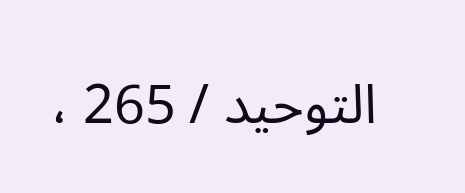التوحيد / 265 ،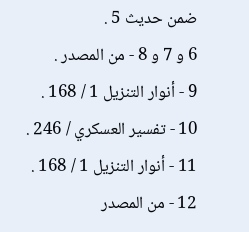ضمن حديث 5 .
6 و 7 و 8 - من المصدر .
9 - أنوار التنزيل 1 / 168 .
10 - تفسير العسكري / 246 .
11 - أنوار التنزيل 1 / 168 .
12 - من المصدر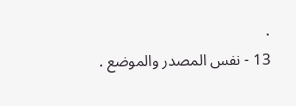.
13 - نفس المصدر والموضع .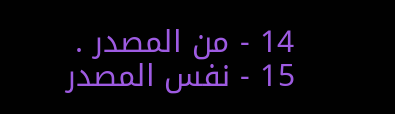14 - من المصدر .
15 - نفس المصدر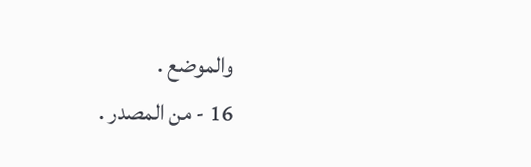والموضع .
16 - من المصدر .